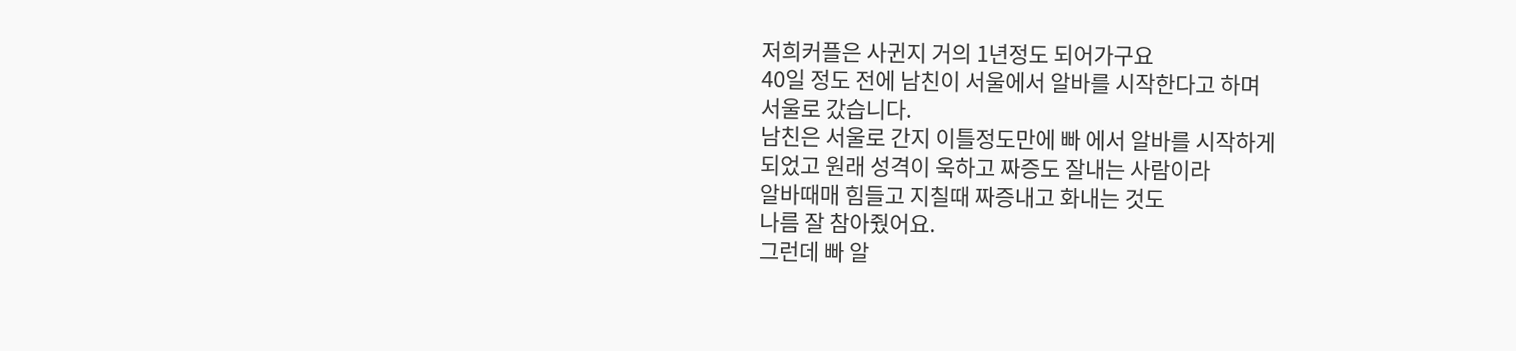저희커플은 사귄지 거의 1년정도 되어가구요
40일 정도 전에 남친이 서울에서 알바를 시작한다고 하며
서울로 갔습니다.
남친은 서울로 간지 이틀정도만에 빠 에서 알바를 시작하게
되었고 원래 성격이 욱하고 짜증도 잘내는 사람이라
알바때매 힘들고 지칠때 짜증내고 화내는 것도
나름 잘 참아줬어요.
그런데 빠 알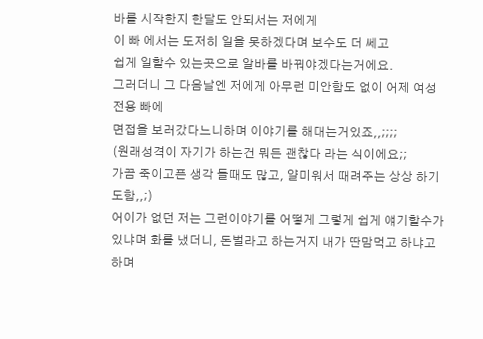바를 시작한지 한달도 안되서는 저에게
이 빠 에서는 도저히 일을 못하겠다며 보수도 더 쎄고
쉽게 일할수 있는곳으로 알바를 바꿔야겠다는거에요.
그러더니 그 다음날엔 저에게 아무런 미안함도 없이 어제 여성전용 빠에
면접을 보러갔다느니하며 이야기를 해대는거있죠,,;;;;
(원래성격이 자기가 하는건 뭐든 괜찮다 라는 식이에요;;
가끔 죽이고픈 생각 들때도 많고, 얄미워서 때려주는 상상 하기도함,,;)
어이가 없던 저는 그런이야기를 어떻게 그렇게 쉽게 얘기할수가
있냐며 화를 냈더니, 돈벌라고 하는거지 내가 딴맘먹고 하냐고 하며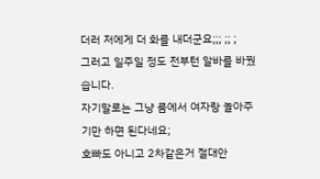더러 저에게 더 화를 내더군요;;; ;; ;
그러고 일주일 정도 전부턴 알바를 바꿨습니다.
자기말로는 그냥 룸에서 여자랑 놀아주기만 하면 된다네요;
호빠도 아니고 2차같은거 절대안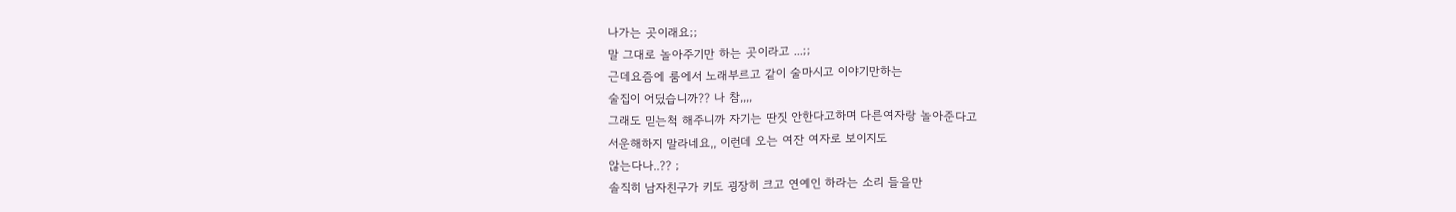나가는 곳이래요;;
말 그대로 놀아주기만 하는 곳이라고 ...;;
근데요즘에 룸에서 노래부르고 같이 술마시고 이야기만하는
술집이 어딨습니까?? 나 참,,,,
그래도 믿는척 해주니까 자기는 딴짓 안한다고하며 다른여자랑 놀아준다고
서운해하지 말라네요,, 이런데 오는 여잔 여자로 보이지도
않는다나..?? ;
솔직히 남자친구가 키도 굉장히 크고 연예인 하라는 소리 들을만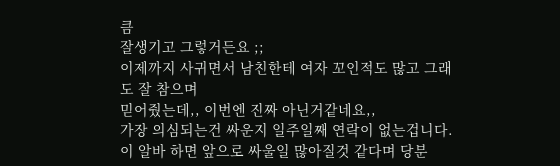큼
잘생기고 그렇거든요 ;;
이제까지 사귀면서 남친한테 여자 꼬인적도 많고 그래도 잘 참으며
믿어줬는데,, 이번엔 진짜 아닌거같네요,,
가장 의심되는건 싸운지 일주일째 연락이 없는겁니다.
이 알바 하면 앞으로 싸울일 많아질것 같다며 당분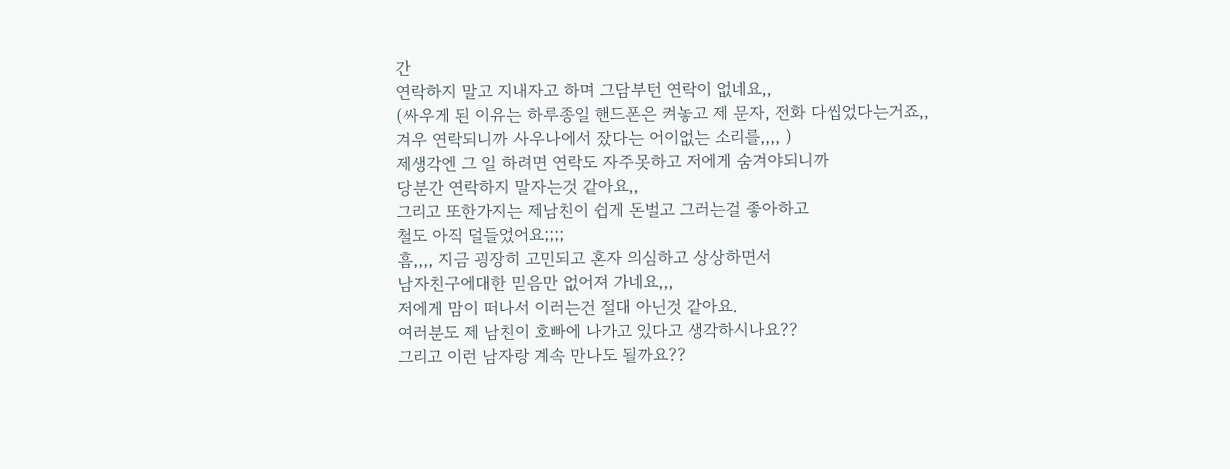간
연락하지 말고 지내자고 하며 그담부턴 연락이 없네요,,
(싸우게 된 이유는 하루종일 핸드폰은 켜놓고 제 문자, 전화 다씹었다는거죠,,
겨우 연락되니까 사우나에서 잤다는 어이없는 소리를,,,, )
제생각엔 그 일 하려면 연락도 자주못하고 저에게 숨겨야되니까
당분간 연락하지 말자는것 같아요,,
그리고 또한가지는 제남친이 쉽게 돈벌고 그러는걸 좋아하고
철도 아직 덜들었어요;;;;
흠,,,, 지금 굉장히 고민되고 혼자 의심하고 상상하면서
남자친구에대한 믿음만 없어져 가네요,,,
저에게 맘이 떠나서 이러는건 절대 아닌것 같아요.
여러분도 제 남친이 호빠에 나가고 있다고 생각하시나요??
그리고 이런 남자랑 계속 만나도 될까요??